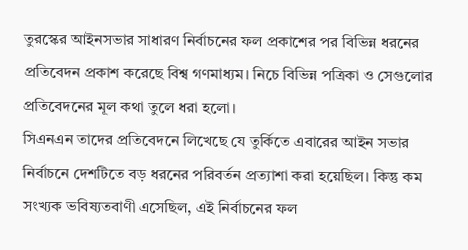তুরস্কের আইনসভার সাধারণ নির্বাচনের ফল প্রকাশের পর বিভিন্ন ধরনের প্রতিবেদন প্রকাশ করেছে বিশ্ব গণমাধ্যম। নিচে বিভিন্ন পত্রিকা ও সেগুলোর প্রতিবেদনের মূল কথা তুলে ধরা হলো।
সিএনএন তাদের প্রতিবেদনে লিখেছে যে তুর্কিতে এবারের আইন সভার নির্বাচনে দেশটিতে বড় ধরনের পরিবর্তন প্রত্যাশা করা হয়েছিল। কিন্তু কম সংখ্যক ভবিষ্যতবাণী এসেছিল, এই নির্বাচনের ফল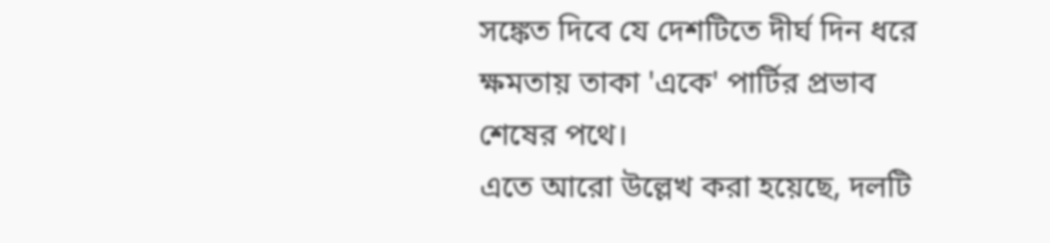সঙ্কেত দিবে যে দেশটিতে দীর্ঘ দিন ধরে ক্ষমতায় তাকা 'একে' পার্টির প্রভাব শেষের পথে।
এতে আরো উল্লেখ করা হয়েছে, দলটি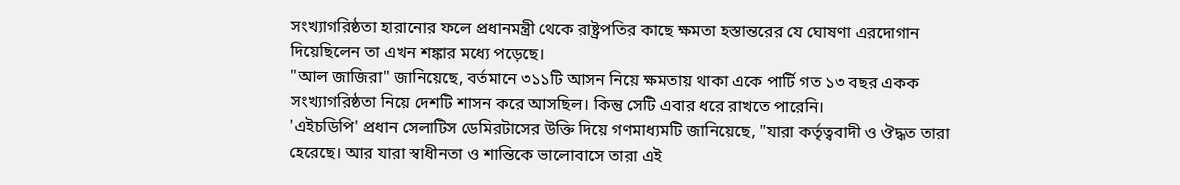সংখ্যাগরিষ্ঠতা হারানোর ফলে প্রধানমন্ত্রী থেকে রাষ্ট্রপতির কাছে ক্ষমতা হস্তান্তরের যে ঘোষণা এরদোগান দিয়েছিলেন তা এখন শঙ্কার মধ্যে পড়েছে।
"আল জাজিরা" জানিয়েছে, বর্তমানে ৩১১টি আসন নিয়ে ক্ষমতায় থাকা একে পার্টি গত ১৩ বছর একক সংখ্যাগরিষ্ঠতা নিয়ে দেশটি শাসন করে আসছিল। কিন্তু সেটি এবার ধরে রাখতে পারেনি।
'এইচডিপি' প্রধান সেলাটিস ডেমিরটাসের উক্তি দিয়ে গণমাধ্যমটি জানিয়েছে, "যারা কর্তৃত্ববাদী ও ঔদ্ধত তারা হেরেছে। আর যারা স্বাধীনতা ও শান্তিকে ভালোবাসে তারা এই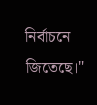নির্বাচনে জিতেছে।"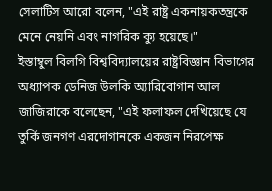সেলাটিস আরো বলেন, "এই রাষ্ট্র একনায়কতন্ত্রকে মেনে নেয়নি এবং নাগরিক ক্যু হয়েছে।"
ইস্তাম্বুল বিলগি বিশ্ববিদ্যালয়ের রাষ্ট্রবিজ্ঞান বিভাগের অধ্যাপক ডেনিজ উলকি অ্যারিবোগান আল জাজিরাকে বলেছেন, "এই ফলাফল দেখিয়েছে যে তুর্কি জনগণ এরদোগানকে একজন নিরপেক্ষ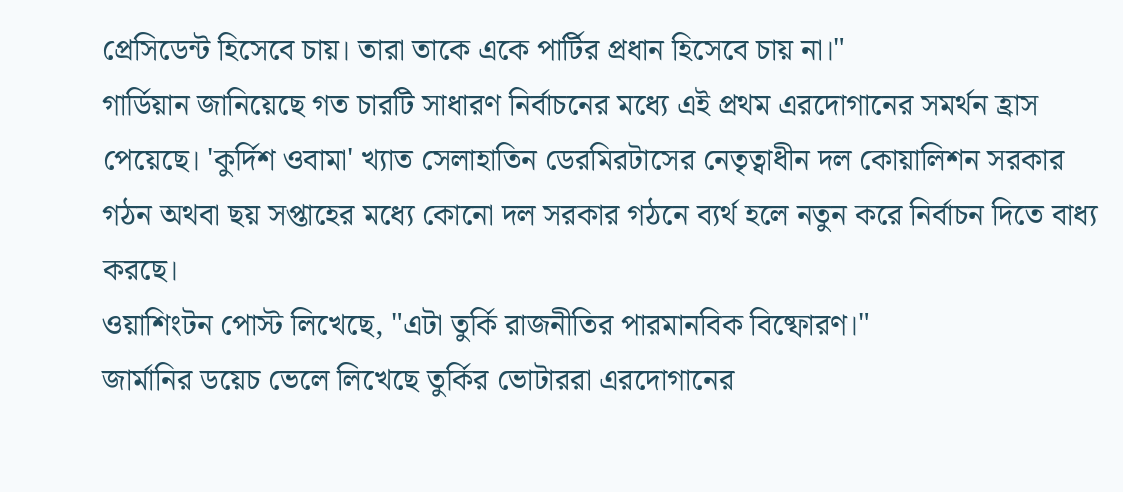প্রেসিডেন্ট হিসেবে চায়। তারা তাকে একে পার্টির প্রধান হিসেবে চায় না।"
গার্ডিয়ান জানিয়েছে গত চারটি সাধারণ নির্বাচনের মধ্যে এই প্রথম এরদোগানের সমর্থন হ্রাস পেয়েছে। 'কুর্দিশ ওবামা' খ্যাত সেলাহাতিন ডেরমিরটাসের নেতৃত্বাধীন দল কোয়ালিশন সরকার গঠন অথবা ছয় সপ্তাহের মধ্যে কোনো দল সরকার গঠনে ব্যর্থ হলে নতুন করে নির্বাচন দিতে বাধ্য করছে।
ওয়াশিংটন পোস্ট লিখেছে, "এটা তুর্কি রাজনীতির পারমানবিক বিষ্ফোরণ।"
জার্মানির ডয়েচ ভেলে লিখেছে তুর্কির ভোটাররা এরদোগানের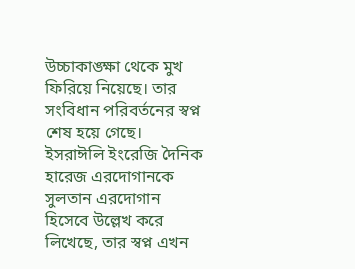উচ্চাকাঙ্ক্ষা থেকে মুখ ফিরিয়ে নিয়েছে। তার সংবিধান পরিবর্তনের স্বপ্ন শেষ হয়ে গেছে।
ইসরাঈলি ইংরেজি দৈনিক হারেজ এরদোগানকে সুলতান এরদোগান হিসেবে উল্লেখ করে লিখেছে, তার স্বপ্ন এখন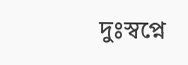দুঃস্বপ্নে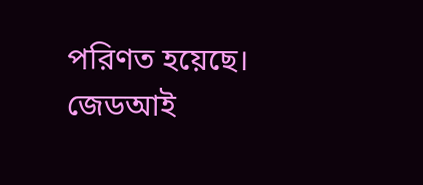পরিণত হয়েছে।
জেডআই